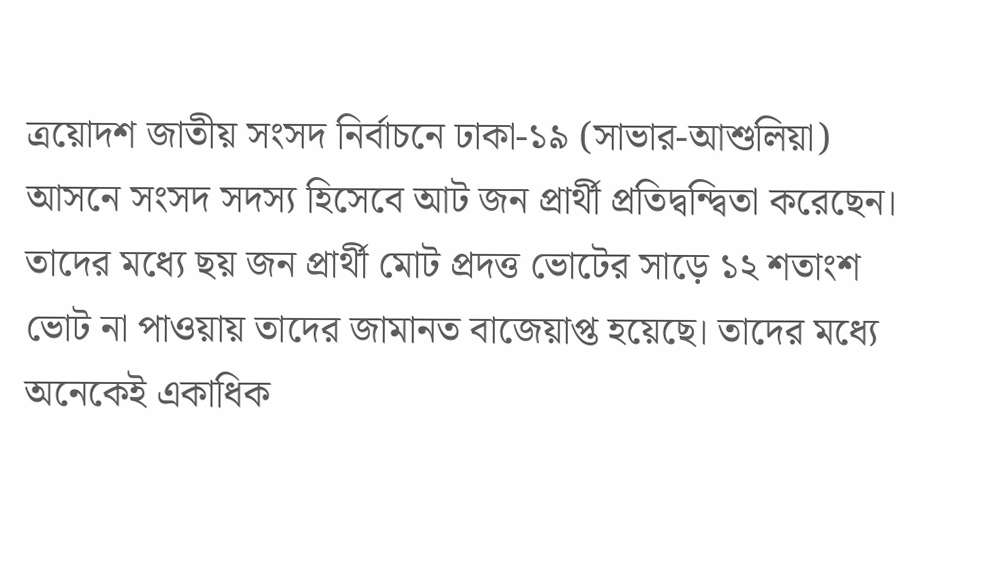ত্রয়োদশ জাতীয় সংসদ নির্বাচনে ঢাকা-১৯ (সাভার-আশুলিয়া) আসনে সংসদ সদস্য হিসেবে আট জন প্রার্থী প্রতিদ্বন্দ্বিতা করেছেন। তাদের মধ্যে ছয় জন প্রার্থী মোট প্রদত্ত ভোটের সাড়ে ১২ শতাংশ ভোট না পাওয়ায় তাদের জামানত বাজেয়াপ্ত হয়েছে। তাদের মধ্যে অনেকেই একাধিক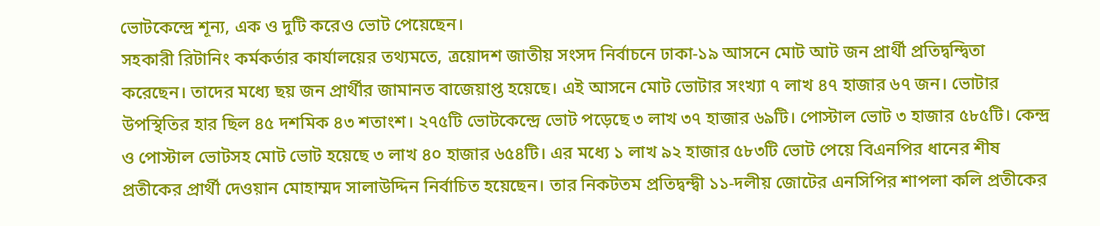ভোটকেন্দ্রে শূন্য, এক ও দুটি করেও ভোট পেয়েছেন।
সহকারী রিটানিং কর্মকর্তার কার্যালয়ের তথ্যমতে, ত্রয়োদশ জাতীয় সংসদ নির্বাচনে ঢাকা-১৯ আসনে মোট আট জন প্রার্থী প্রতিদ্বন্দ্বিতা করেছেন। তাদের মধ্যে ছয় জন প্রার্থীর জামানত বাজেয়াপ্ত হয়েছে। এই আসনে মোট ভোটার সংখ্যা ৭ লাখ ৪৭ হাজার ৬৭ জন। ভোটার উপস্থিতির হার ছিল ৪৫ দশমিক ৪৩ শতাংশ। ২৭৫টি ভোটকেন্দ্রে ভোট পড়েছে ৩ লাখ ৩৭ হাজার ৬৯টি। পোস্টাল ভোট ৩ হাজার ৫৮৫টি। কেন্দ্র ও পোস্টাল ভোটসহ মোট ভোট হয়েছে ৩ লাখ ৪০ হাজার ৬৫৪টি। এর মধ্যে ১ লাখ ৯২ হাজার ৫৮৩টি ভোট পেয়ে বিএনপির ধানের শীষ প্রতীকের প্রার্থী দেওয়ান মোহাম্মদ সালাউদ্দিন নির্বাচিত হয়েছেন। তার নিকটতম প্রতিদ্বন্দ্বী ১১-দলীয় জোটের এনসিপির শাপলা কলি প্রতীকের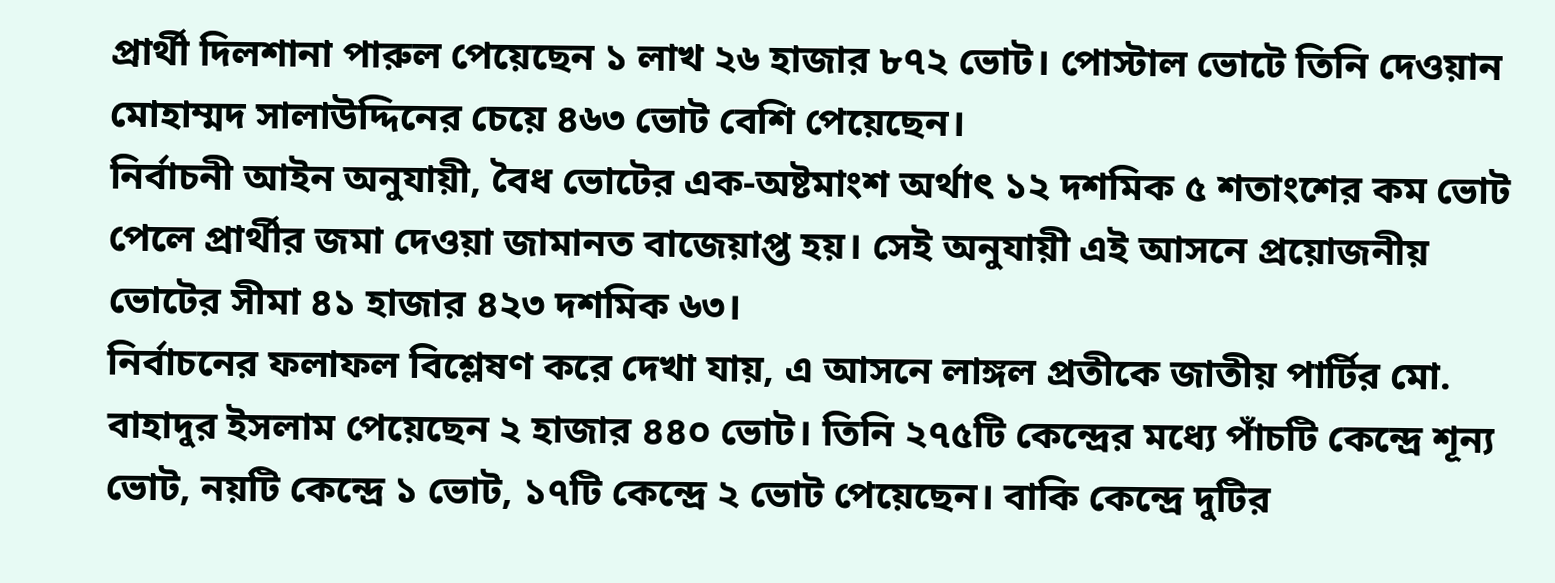প্রার্থী দিলশানা পারুল পেয়েছেন ১ লাখ ২৬ হাজার ৮৭২ ভোট। পোস্টাল ভোটে তিনি দেওয়ান মোহাম্মদ সালাউদ্দিনের চেয়ে ৪৬৩ ভোট বেশি পেয়েছেন।
নির্বাচনী আইন অনুযায়ী, বৈধ ভোটের এক-অষ্টমাংশ অর্থাৎ ১২ দশমিক ৫ শতাংশের কম ভোট পেলে প্রার্থীর জমা দেওয়া জামানত বাজেয়াপ্ত হয়। সেই অনুযায়ী এই আসনে প্রয়োজনীয় ভোটের সীমা ৪১ হাজার ৪২৩ দশমিক ৬৩।
নির্বাচনের ফলাফল বিশ্লেষণ করে দেখা যায়, এ আসনে লাঙ্গল প্রতীকে জাতীয় পার্টির মো. বাহাদুর ইসলাম পেয়েছেন ২ হাজার ৪৪০ ভোট। তিনি ২৭৫টি কেন্দ্রের মধ্যে পাঁচটি কেন্দ্রে শূন্য ভোট, নয়টি কেন্দ্রে ১ ভোট, ১৭টি কেন্দ্রে ২ ভোট পেয়েছেন। বাকি কেন্দ্রে দুটির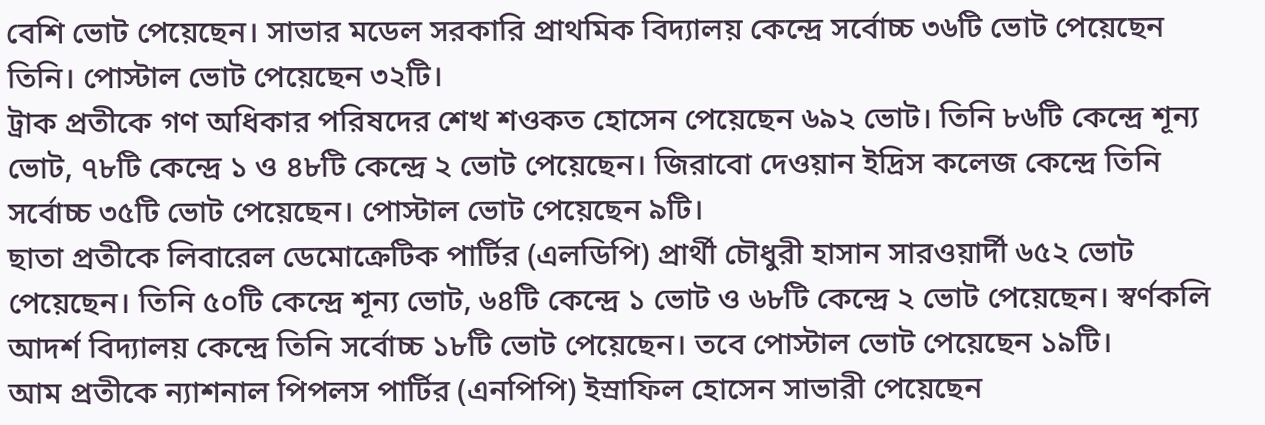বেশি ভোট পেয়েছেন। সাভার মডেল সরকারি প্রাথমিক বিদ্যালয় কেন্দ্রে সর্বোচ্চ ৩৬টি ভোট পেয়েছেন তিনি। পোস্টাল ভোট পেয়েছেন ৩২টি।
ট্রাক প্রতীকে গণ অধিকার পরিষদের শেখ শওকত হোসেন পেয়েছেন ৬৯২ ভোট। তিনি ৮৬টি কেন্দ্রে শূন্য ভোট, ৭৮টি কেন্দ্রে ১ ও ৪৮টি কেন্দ্রে ২ ভোট পেয়েছেন। জিরাবো দেওয়ান ইদ্রিস কলেজ কেন্দ্রে তিনি সর্বোচ্চ ৩৫টি ভোট পেয়েছেন। পোস্টাল ভোট পেয়েছেন ৯টি।
ছাতা প্রতীকে লিবারেল ডেমোক্রেটিক পার্টির (এলডিপি) প্রার্থী চৌধুরী হাসান সারওয়ার্দী ৬৫২ ভোট পেয়েছেন। তিনি ৫০টি কেন্দ্রে শূন্য ভোট, ৬৪টি কেন্দ্রে ১ ভোট ও ৬৮টি কেন্দ্রে ২ ভোট পেয়েছেন। স্বর্ণকলি আদর্শ বিদ্যালয় কেন্দ্রে তিনি সর্বোচ্চ ১৮টি ভোট পেয়েছেন। তবে পোস্টাল ভোট পেয়েছেন ১৯টি।
আম প্রতীকে ন্যাশনাল পিপলস পার্টির (এনপিপি) ইস্রাফিল হোসেন সাভারী পেয়েছেন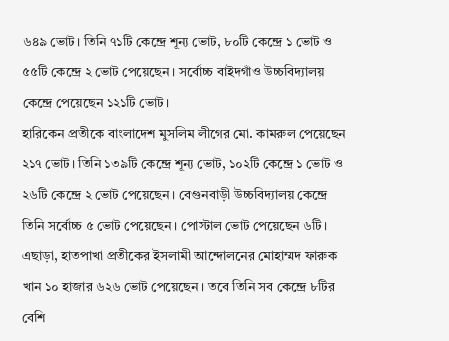৬৪৯ ভোট। তিনি ৭১টি কেন্দ্রে শূন্য ভোট, ৮০টি কেন্দ্রে ১ ভোট ও ৫৫টি কেন্দ্রে ২ ভোট পেয়েছেন। সর্বোচ্চ বাইদগাঁও উচ্চবিদ্যালয় কেন্দ্রে পেয়েছেন ১২১টি ভোট।
হারিকেন প্রতীকে বাংলাদেশ মুসলিম লীগের মো. কামরুল পেয়েছেন ২১৭ ভোট। তিনি ১৩৯টি কেন্দ্রে শূন্য ভোট, ১০২টি কেন্দ্রে ১ ভোট ও ২৬টি কেন্দ্রে ২ ভোট পেয়েছেন। বেগুনবাড়ী উচ্চবিদ্যালয় কেন্দ্রে তিনি সর্বোচ্চ ৫ ভোট পেয়েছেন। পোস্টাল ভোট পেয়েছেন ৬টি।
এছাড়া, হাতপাখা প্রতীকের ইসলামী আন্দোলনের মোহাম্মদ ফারুক খান ১০ হাজার ৬২৬ ভোট পেয়েছেন। তবে তিনি সব কেন্দ্রে ৮টির বেশি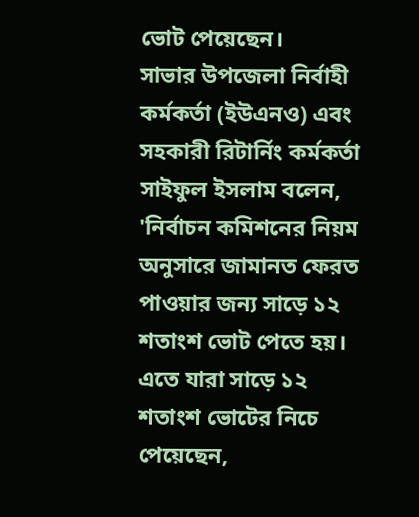ভোট পেয়েছেন।
সাভার উপজেলা নির্বাহী কর্মকর্তা (ইউএনও) এবং সহকারী রিটার্নিং কর্মকর্তা সাইফুল ইসলাম বলেন, 'নির্বাচন কমিশনের নিয়ম অনুসারে জামানত ফেরত পাওয়ার জন্য সাড়ে ১২ শতাংশ ভোট পেতে হয়। এতে যারা সাড়ে ১২ শতাংশ ভোটের নিচে পেয়েছেন,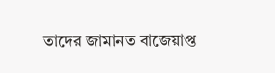তাদের জামানত বাজেয়াপ্ত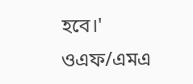হবে।'
ওএফ/এমএ